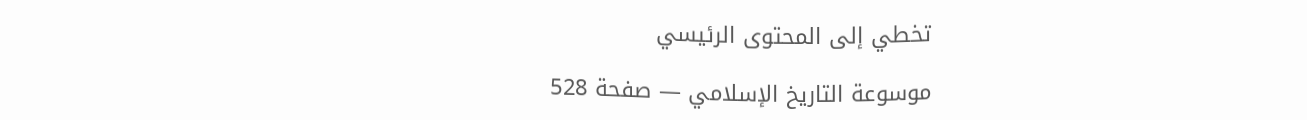تخطي إلى المحتوى الرئيسي

موسوعة التاريخ الإسلامي — صفحة 528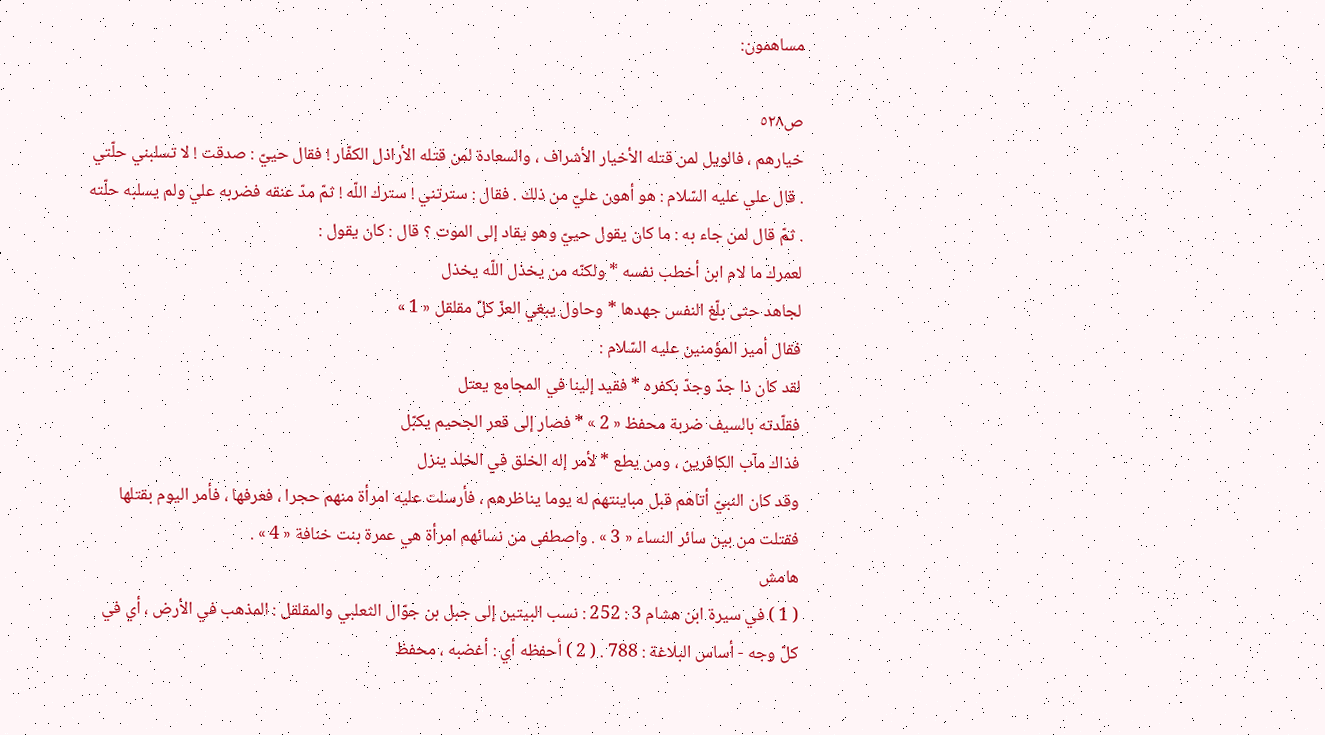مساهمون:

ص٥٢٨
خيارهم ، فالويل لمن قتله الأخيار الأشراف ، والسعادة لمن قتله الأراذل الكفّار ! فقال حييّ : صدقت ! لا تسلبني حلّتي . قال علي عليه السّلام : هو أهون عليّ من ذلك . فقال : سترتني ! سترك اللّه ! ثمّ مدّ عنقه فضربه علي ولم يسلبه حلّته . ثمّ قال لمن جاء به : ما كان يقول حييّ وهو يقاد إلى الموت ؟ قال : كان يقول :
لعمرك ما لام ابن أخطب نفسه * ولكنّه من يخذل اللّه يخذل
لجاهد حتى بلّغ النفس جهدها * وحاول يبغي العزّ كلّ مقلقل « 1 »
فقال أمير المؤمنين عليه السّلام :
لقد كان ذا جدّ وجدّ بكفره * فقيد إلينا في المجامع يعتل
فقلّدته بالسيف ضربة محفظ « 2 » * فصار إلى قعر الجحيم يكبّل
فذاك مآب الكافرين ، ومن يطع * لأمر إله الخلق في الخلد ينزل
وقد كان النبيّ أتاهم قبل مباينتهم له يوما يناظرهم ، فأرسلت عليه امرأة منهم حجرا ، فعرفها ، فأمر اليوم بقتلها فقتلت من بين سائر النساء « 3 » . واصطفى من نسائهم امرأة هي عمرة بنت خنافة « 4 » .
هامش
( 1 ) في سيرة ابن هشام 3 : 252 : نسب البيتين إلى جبل بن جوّال الثعلبي والمقلقل : المذهب في الأرض ، أي في كلّ وجه - أساس البلاغة : 788 . ( 2 ) أحفظه أي : أغضبه ، محفظ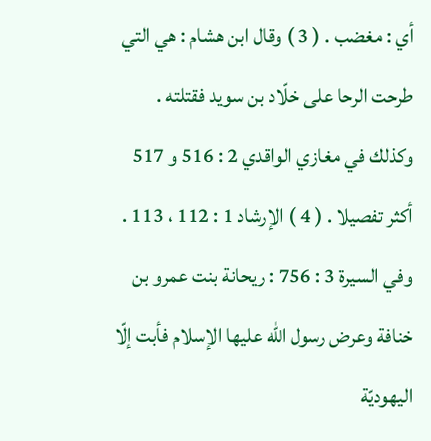أي : مغضب . ( 3 ) وقال ابن هشام : هي التي طرحت الرحا على خلّاد بن سويد فقتلته . وكذلك في مغازي الواقدي 2 : 516 و 517 أكثر تفصيلا . ( 4 ) الإرشاد 1 : 112 ، 113 . وفي السيرة 3 : 756 : ريحانة بنت عمرو بن خنافة وعرض رسول اللّه عليها الإسلام فأبت إلّا اليهوديّة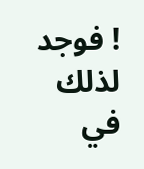! فوجد لذلك في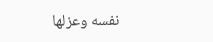نفسه وعزلها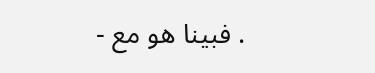. فبينا هو مع -